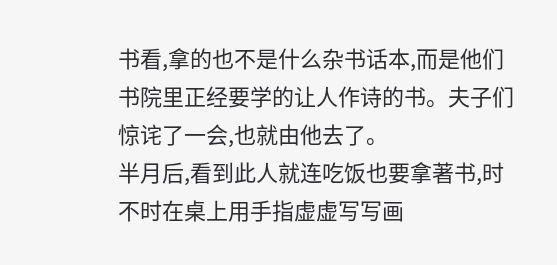书看,拿的也不是什么杂书话本,而是他们书院里正经要学的让人作诗的书。夫子们惊诧了一会,也就由他去了。
半月后,看到此人就连吃饭也要拿著书,时不时在桌上用手指虚虚写写画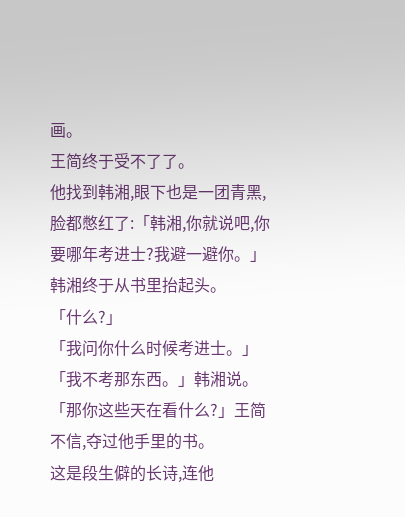画。
王简终于受不了了。
他找到韩湘,眼下也是一团青黑,脸都憋红了:「韩湘,你就说吧,你要哪年考进士?我避一避你。」
韩湘终于从书里抬起头。
「什么?」
「我问你什么时候考进士。」
「我不考那东西。」韩湘说。
「那你这些天在看什么?」王简不信,夺过他手里的书。
这是段生僻的长诗,连他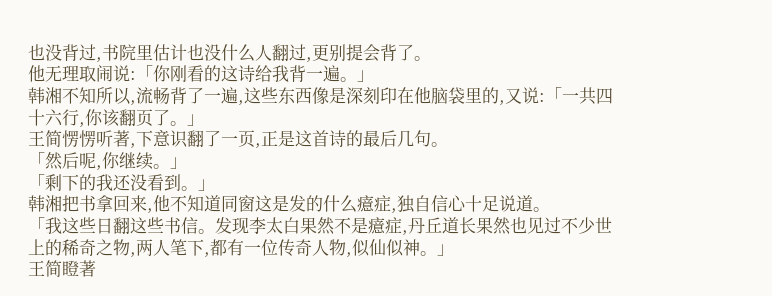也没背过,书院里估计也没什么人翻过,更别提会背了。
他无理取闹说:「你刚看的这诗给我背一遍。」
韩湘不知所以,流畅背了一遍,这些东西像是深刻印在他脑袋里的,又说:「一共四十六行,你该翻页了。」
王简愣愣听著,下意识翻了一页,正是这首诗的最后几句。
「然后呢,你继续。」
「剩下的我还没看到。」
韩湘把书拿回来,他不知道同窗这是发的什么癔症,独自信心十足说道。
「我这些日翻这些书信。发现李太白果然不是癔症,丹丘道长果然也见过不少世上的稀奇之物,两人笔下,都有一位传奇人物,似仙似神。」
王简瞪著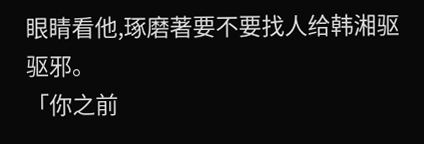眼睛看他,琢磨著要不要找人给韩湘驱驱邪。
「你之前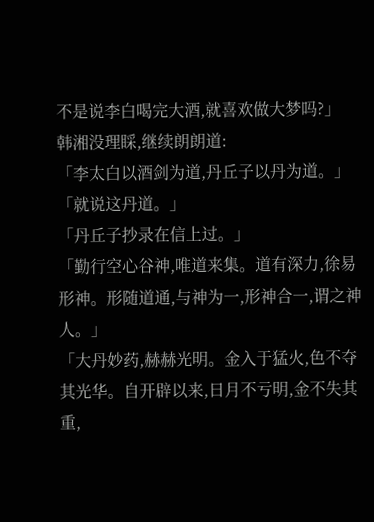不是说李白喝完大酒,就喜欢做大梦吗?」
韩湘没理睬,继续朗朗道:
「李太白以酒剑为道,丹丘子以丹为道。」
「就说这丹道。」
「丹丘子抄录在信上过。」
「勤行空心谷神,唯道来集。道有深力,徐易形神。形随道通,与神为一,形神合一,谓之神人。」
「大丹妙药,赫赫光明。金入于猛火,色不夺其光华。自开辟以来,日月不亏明,金不失其重,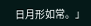日月形如常。」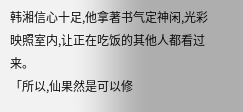韩湘信心十足,他拿著书气定神闲,光彩映照室内,让正在吃饭的其他人都看过来。
「所以,仙果然是可以修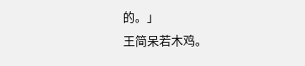的。」
王简呆若木鸡。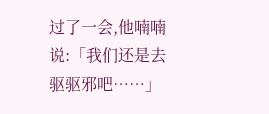过了一会,他喃喃说:「我们还是去驱驱邪吧……」